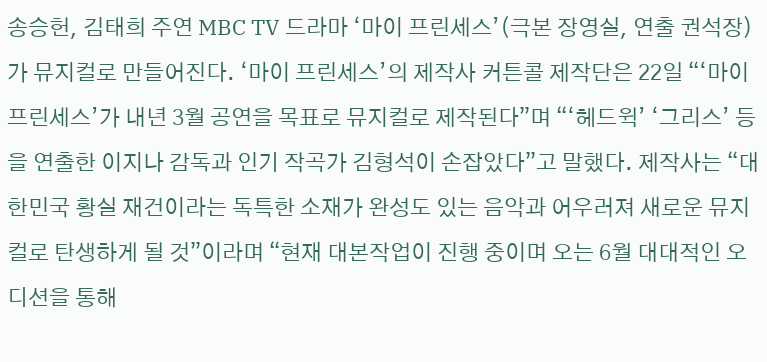송승헌, 김태희 주연 MBC TV 드라마 ‘마이 프린세스’(극본 장영실, 연출 권석장)가 뮤지컬로 만들어진다. ‘마이 프린세스’의 제작사 커튼콜 제작단은 22일 “‘마이 프린세스’가 내년 3월 공연을 목표로 뮤지컬로 제작된다”며 “‘헤드윅’ ‘그리스’ 등을 연출한 이지나 감독과 인기 작곡가 김형석이 손잡았다”고 말했다. 제작사는 “대한민국 황실 재건이라는 독특한 소재가 완성도 있는 음악과 어우러져 새로운 뮤지컬로 탄생하게 될 것”이라며 “현재 대본작업이 진행 중이며 오는 6월 대대적인 오디션을 통해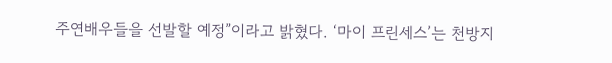주연배우들을 선발할 예정”이라고 밝혔다. ‘마이 프린세스’는 천방지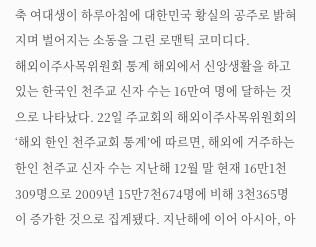축 여대생이 하루아침에 대한민국 황실의 공주로 밝혀지며 벌어지는 소동을 그린 로맨틱 코미디다.
해외이주사목위원회 통계 해외에서 신앙생활을 하고 있는 한국인 천주교 신자 수는 16만여 명에 달하는 것으로 나타났다. 22일 주교회의 해외이주사목위원회의 ‘해외 한인 천주교회 통계’에 따르면, 해외에 거주하는 한인 천주교 신자 수는 지난해 12월 말 현재 16만1천309명으로 2009년 15만7천674명에 비해 3천365명이 증가한 것으로 집계됐다. 지난해에 이어 아시아, 아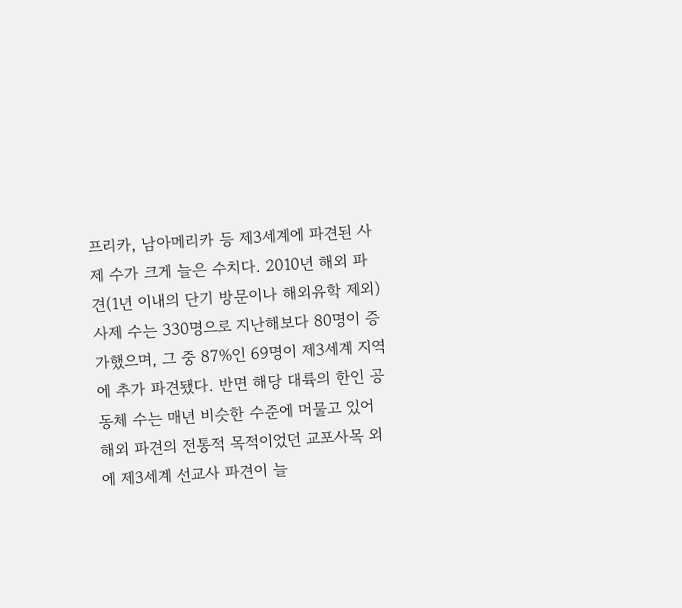프리카, 남아메리카 등 제3세계에 파견된 사제 수가 크게 늘은 수치다. 2010년 해외 파견(1년 이내의 단기 방문이나 해외유학 제외) 사제 수는 330명으로 지난해보다 80명이 증가했으며, 그 중 87%인 69명이 제3세계 지역에 추가 파견됐다. 반면 해당 대륙의 한인 공동체 수는 매년 비슷한 수준에 머물고 있어 해외 파견의 전통적 목적이었던 교포사목 외에 제3세계 선교사 파견이 늘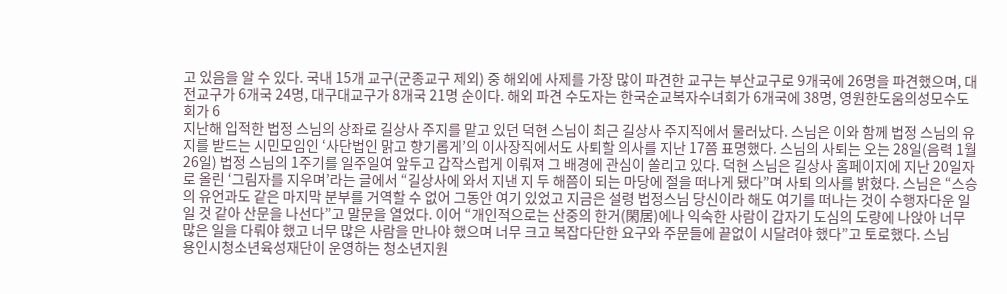고 있음을 알 수 있다. 국내 15개 교구(군종교구 제외) 중 해외에 사제를 가장 많이 파견한 교구는 부산교구로 9개국에 26명을 파견했으며, 대전교구가 6개국 24명, 대구대교구가 8개국 21명 순이다. 해외 파견 수도자는 한국순교복자수녀회가 6개국에 38명, 영원한도움의성모수도회가 6
지난해 입적한 법정 스님의 상좌로 길상사 주지를 맡고 있던 덕현 스님이 최근 길상사 주지직에서 물러났다. 스님은 이와 함께 법정 스님의 유지를 받드는 시민모임인 ‘사단법인 맑고 향기롭게’의 이사장직에서도 사퇴할 의사를 지난 17쯤 표명했다. 스님의 사퇴는 오는 28일(음력 1월26일) 법정 스님의 1주기를 일주일여 앞두고 갑작스럽게 이뤄져 그 배경에 관심이 쏠리고 있다. 덕현 스님은 길상사 홈페이지에 지난 20일자로 올린 ‘그림자를 지우며’라는 글에서 “길상사에 와서 지낸 지 두 해쯤이 되는 마당에 절을 떠나게 됐다”며 사퇴 의사를 밝혔다. 스님은 “스승의 유언과도 같은 마지막 분부를 거역할 수 없어 그동안 여기 있었고 지금은 설령 법정스님 당신이라 해도 여기를 떠나는 것이 수행자다운 일일 것 같아 산문을 나선다”고 말문을 열었다. 이어 “개인적으로는 산중의 한거(閑居)에나 익숙한 사람이 갑자기 도심의 도량에 나앉아 너무 많은 일을 다뤄야 했고 너무 많은 사람을 만나야 했으며 너무 크고 복잡다단한 요구와 주문들에 끝없이 시달려야 했다”고 토로했다. 스님
용인시청소년육성재단이 운영하는 청소년지원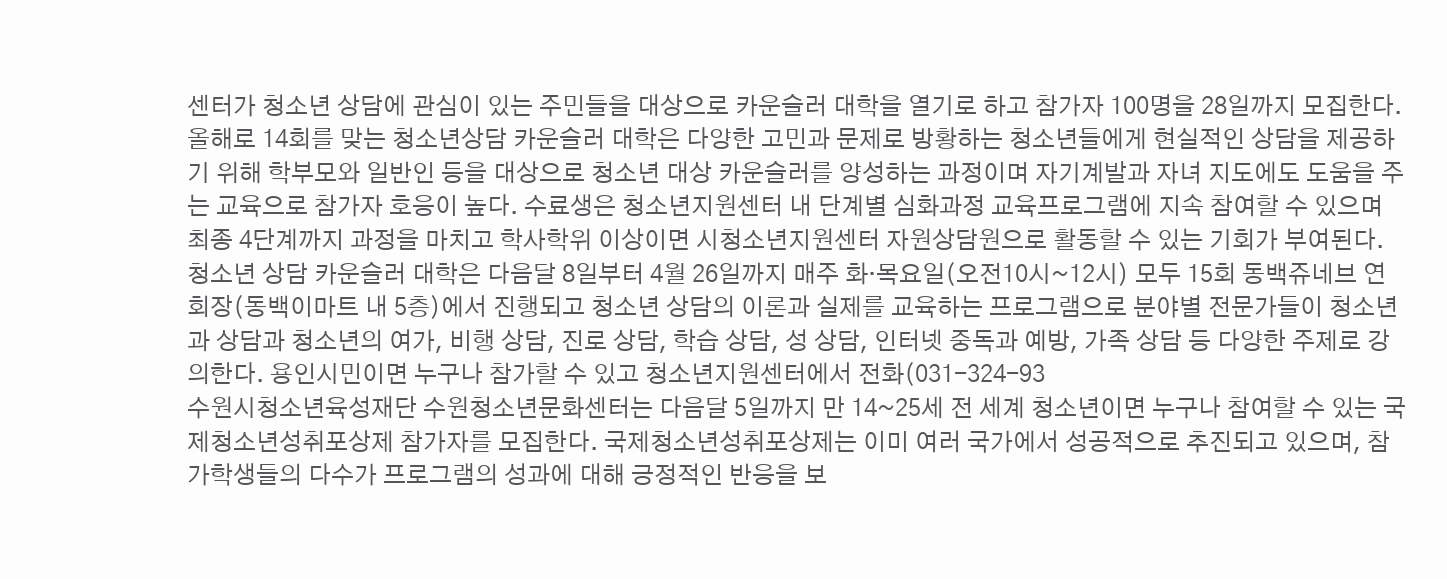센터가 청소년 상담에 관심이 있는 주민들을 대상으로 카운슬러 대학을 열기로 하고 참가자 100명을 28일까지 모집한다. 올해로 14회를 맞는 청소년상담 카운슬러 대학은 다양한 고민과 문제로 방황하는 청소년들에게 현실적인 상담을 제공하기 위해 학부모와 일반인 등을 대상으로 청소년 대상 카운슬러를 양성하는 과정이며 자기계발과 자녀 지도에도 도움을 주는 교육으로 참가자 호응이 높다. 수료생은 청소년지원센터 내 단계별 심화과정 교육프로그램에 지속 참여할 수 있으며 최종 4단계까지 과정을 마치고 학사학위 이상이면 시청소년지원센터 자원상담원으로 활동할 수 있는 기회가 부여된다. 청소년 상담 카운슬러 대학은 다음달 8일부터 4월 26일까지 매주 화·목요일(오전10시~12시) 모두 15회 동백쥬네브 연회장(동백이마트 내 5층)에서 진행되고 청소년 상담의 이론과 실제를 교육하는 프로그램으로 분야별 전문가들이 청소년과 상담과 청소년의 여가, 비행 상담, 진로 상담, 학습 상담, 성 상담, 인터넷 중독과 예방, 가족 상담 등 다양한 주제로 강의한다. 용인시민이면 누구나 참가할 수 있고 청소년지원센터에서 전화(031-324-93
수원시청소년육성재단 수원청소년문화센터는 다음달 5일까지 만 14~25세 전 세계 청소년이면 누구나 참여할 수 있는 국제청소년성취포상제 참가자를 모집한다. 국제청소년성취포상제는 이미 여러 국가에서 성공적으로 추진되고 있으며, 참가학생들의 다수가 프로그램의 성과에 대해 긍정적인 반응을 보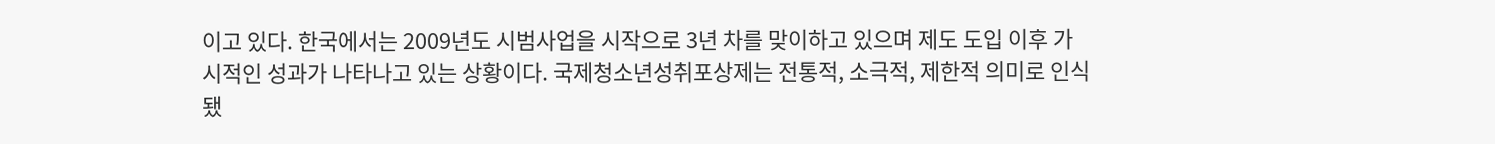이고 있다. 한국에서는 2009년도 시범사업을 시작으로 3년 차를 맞이하고 있으며 제도 도입 이후 가시적인 성과가 나타나고 있는 상황이다. 국제청소년성취포상제는 전통적, 소극적, 제한적 의미로 인식됐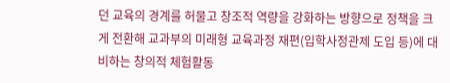던 교육의 경계를 허물고 창조적 역량을 강화하는 방향으로 정책을 크게 전환해 교과부의 미래형 교육과정 재편(입학사정관제 도입 등)에 대비하는 창의적 체험활동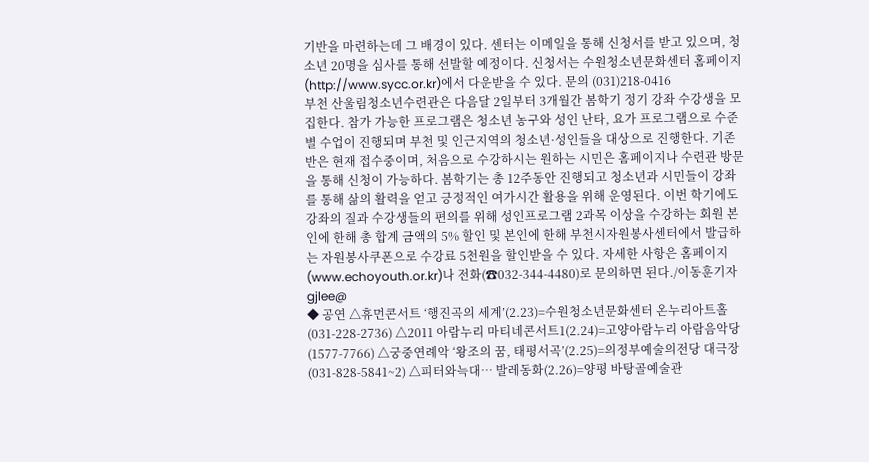기반을 마련하는데 그 배경이 있다. 센터는 이메일을 통해 신청서를 받고 있으며, 청소년 20명을 심사를 통해 선발할 예정이다. 신청서는 수원청소년문화센터 홈페이지 (http://www.sycc.or.kr)에서 다운받을 수 있다. 문의 (031)218-0416
부천 산울림청소년수련관은 다음달 2일부터 3개월간 봄학기 정기 강좌 수강생을 모집한다. 참가 가능한 프로그램은 청소년 농구와 성인 난타, 요가 프로그램으로 수준별 수업이 진행되며 부천 및 인근지역의 청소년·성인들을 대상으로 진행한다. 기존반은 현재 접수중이며, 처음으로 수강하시는 원하는 시민은 홈페이지나 수련관 방문을 통해 신청이 가능하다. 봄학기는 총 12주동안 진행되고 청소년과 시민들이 강좌를 통해 삶의 활력을 얻고 긍정적인 여가시간 활용을 위해 운영된다. 이번 학기에도 강좌의 질과 수강생들의 편의를 위해 성인프로그램 2과목 이상을 수강하는 회원 본인에 한해 총 합계 금액의 5% 할인 및 본인에 한해 부천시자원봉사센터에서 발급하는 자원봉사쿠폰으로 수강료 5천원을 할인받을 수 있다. 자세한 사항은 홈페이지(www.echoyouth.or.kr)나 전화(☎032-344-4480)로 문의하면 된다./이동훈기자 gjlee@
◆ 공연 △휴먼콘서트 ‘행진곡의 세계’(2.23)=수원청소년문화센터 온누리아트홀(031-228-2736) △2011 아람누리 마티네콘서트1(2.24)=고양아람누리 아람음악당(1577-7766) △궁중연례악 ‘왕조의 꿈, 태평서곡’(2.25)=의정부예술의전당 대극장(031-828-5841~2) △피터와늑대… 발레동화(2.26)=양평 바탕골예술관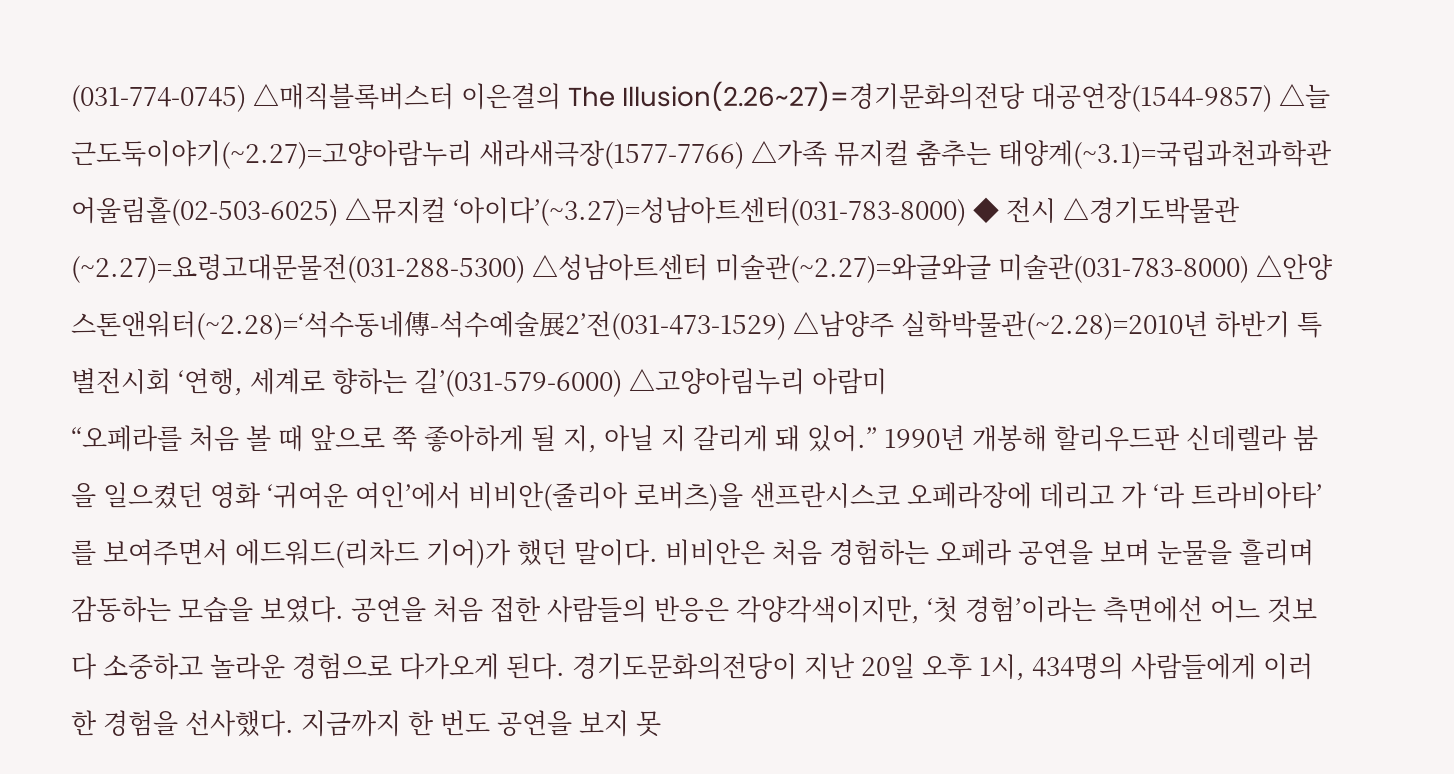(031-774-0745) △매직블록버스터 이은결의 The Illusion(2.26~27)=경기문화의전당 대공연장(1544-9857) △늘근도둑이야기(~2.27)=고양아람누리 새라새극장(1577-7766) △가족 뮤지컬 춤추는 태양계(~3.1)=국립과천과학관 어울림홀(02-503-6025) △뮤지컬 ‘아이다’(~3.27)=성남아트센터(031-783-8000) ◆ 전시 △경기도박물관(~2.27)=요령고대문물전(031-288-5300) △성남아트센터 미술관(~2.27)=와글와글 미술관(031-783-8000) △안양 스톤앤워터(~2.28)=‘석수동네傳-석수예술展2’전(031-473-1529) △남양주 실학박물관(~2.28)=2010년 하반기 특별전시회 ‘연행, 세계로 향하는 길’(031-579-6000) △고양아림누리 아람미
“오페라를 처음 볼 때 앞으로 쭉 좋아하게 될 지, 아닐 지 갈리게 돼 있어.” 1990년 개봉해 할리우드판 신데렐라 붐을 일으켰던 영화 ‘귀여운 여인’에서 비비안(줄리아 로버츠)을 샌프란시스코 오페라장에 데리고 가 ‘라 트라비아타’를 보여주면서 에드워드(리차드 기어)가 했던 말이다. 비비안은 처음 경험하는 오페라 공연을 보며 눈물을 흘리며 감동하는 모습을 보였다. 공연을 처음 접한 사람들의 반응은 각양각색이지만, ‘첫 경험’이라는 측면에선 어느 것보다 소중하고 놀라운 경험으로 다가오게 된다. 경기도문화의전당이 지난 20일 오후 1시, 434명의 사람들에게 이러한 경험을 선사했다. 지금까지 한 번도 공연을 보지 못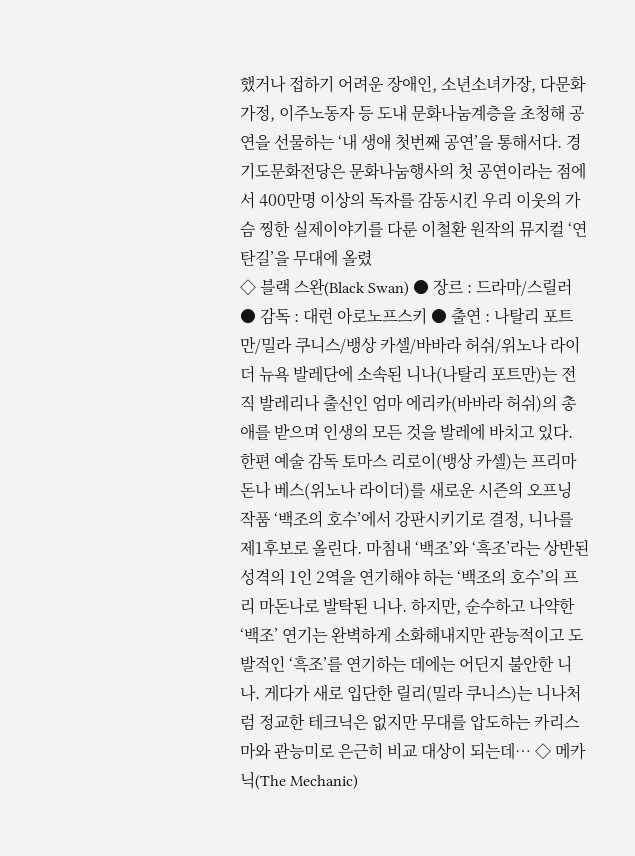했거나 접하기 어려운 장애인, 소년소녀가장, 다문화가정, 이주노동자 등 도내 문화나눔계층을 초청해 공연을 선물하는 ‘내 생애 첫번째 공연’을 통해서다. 경기도문화전당은 문화나눔행사의 첫 공연이라는 점에서 400만명 이상의 독자를 감동시킨 우리 이웃의 가슴 찡한 실제이야기를 다룬 이철환 원작의 뮤지컬 ‘연탄길’을 무대에 올렸
◇ 블랙 스완(Black Swan) ● 장르 : 드라마/스릴러 ● 감독 : 대런 아로노프스키 ● 출연 : 나탈리 포트만/밀라 쿠니스/뱅상 카셀/바바라 허쉬/위노나 라이더 뉴욕 발레단에 소속된 니나(나탈리 포트만)는 전직 발레리나 출신인 엄마 에리카(바바라 허쉬)의 총애를 받으며 인생의 모든 것을 발레에 바치고 있다. 한편 예술 감독 토마스 리로이(뱅상 카셀)는 프리마돈나 베스(위노나 라이더)를 새로운 시즌의 오프닝 작품 ‘백조의 호수’에서 강판시키기로 결정, 니나를 제1후보로 올린다. 마침내 ‘백조’와 ‘흑조’라는 상반된 성격의 1인 2역을 연기해야 하는 ‘백조의 호수’의 프리 마돈나로 발탁된 니나. 하지만, 순수하고 나약한 ‘백조’ 연기는 완벽하게 소화해내지만 관능적이고 도발적인 ‘흑조’를 연기하는 데에는 어딘지 불안한 니나. 게다가 새로 입단한 릴리(밀라 쿠니스)는 니나처럼 정교한 테크닉은 없지만 무대를 압도하는 카리스마와 관능미로 은근히 비교 대상이 되는데… ◇ 메카닉(The Mechanic)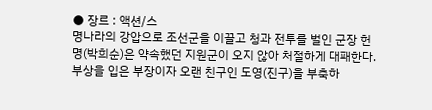● 장르 : 액션/스
명나라의 강압으로 조선군을 이끌고 청과 전투를 벌인 군장 헌명(박희순)은 약속했던 지원군이 오지 않아 처절하게 대패한다. 부상을 입은 부장이자 오랜 친구인 도영(진구)을 부축하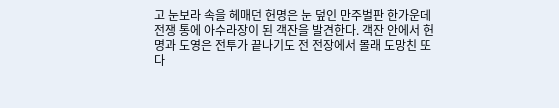고 눈보라 속을 헤매던 헌명은 눈 덮인 만주벌판 한가운데 전쟁 통에 아수라장이 된 객잔을 발견한다. 객잔 안에서 헌명과 도영은 전투가 끝나기도 전 전장에서 몰래 도망친 또 다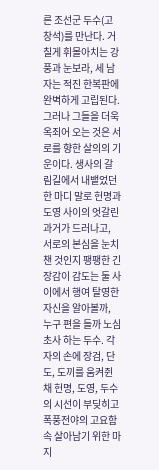른 조선군 두수(고창석)를 만난다. 거칠게 휘몰아치는 강풍과 눈보라, 세 남자는 적진 한복판에 완벽하게 고립된다. 그러나 그들을 더욱 옥죄어 오는 것은 서로를 향한 살의의 기운이다. 생사의 갈림길에서 내뱉었던 한 마디 말로 헌명과 도영 사이의 엇갈린 과거가 드러나고, 서로의 본심을 눈치챈 것인지 팽팽한 긴장감이 감도는 둘 사이에서 행여 탈영한 자신을 알아볼까, 누구 편을 들까 노심초사 하는 두수. 각자의 손에 장검, 단도, 도끼를 움켜쥔 채 헌명, 도영, 두수의 시선이 부딪히고 폭풍전야의 고요함 속 살아남기 위한 마지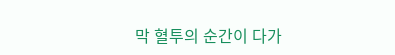막 혈투의 순간이 다가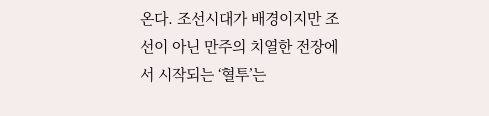온다. 조선시대가 배경이지만 조선이 아닌 만주의 치열한 전장에서 시작되는 ‘혈투’는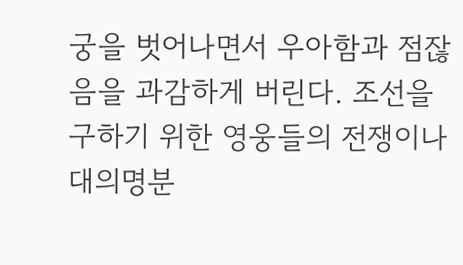궁을 벗어나면서 우아함과 점잖음을 과감하게 버린다. 조선을 구하기 위한 영웅들의 전쟁이나 대의명분